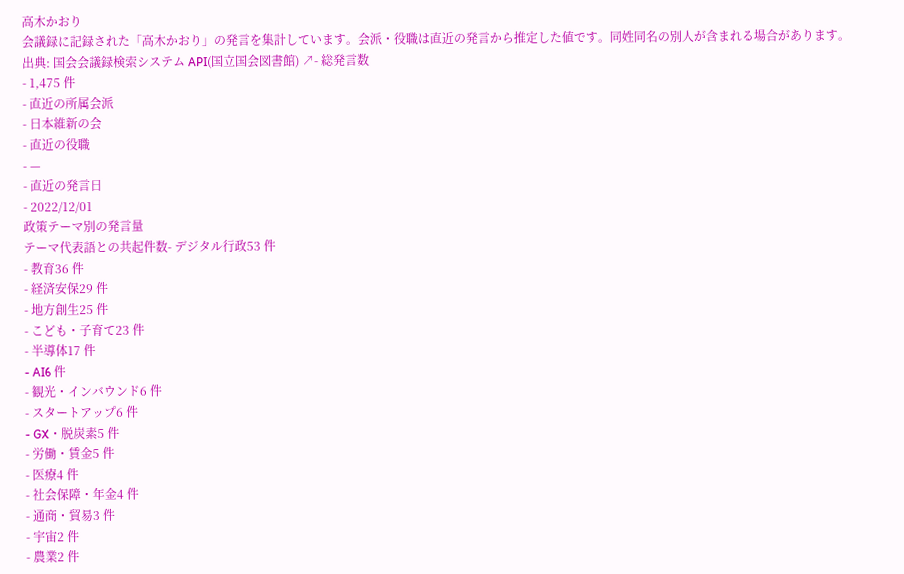高木かおり
会議録に記録された「高木かおり」の発言を集計しています。会派・役職は直近の発言から推定した値です。同姓同名の別人が含まれる場合があります。
出典: 国会会議録検索システム API(国立国会図書館) ↗- 総発言数
- 1,475 件
- 直近の所属会派
- 日本維新の会
- 直近の役職
- —
- 直近の発言日
- 2022/12/01
政策テーマ別の発言量
テーマ代表語との共起件数- デジタル行政53 件
- 教育36 件
- 経済安保29 件
- 地方創生25 件
- こども・子育て23 件
- 半導体17 件
- AI6 件
- 観光・インバウンド6 件
- スタートアップ6 件
- GX・脱炭素5 件
- 労働・賃金5 件
- 医療4 件
- 社会保障・年金4 件
- 通商・貿易3 件
- 宇宙2 件
- 農業2 件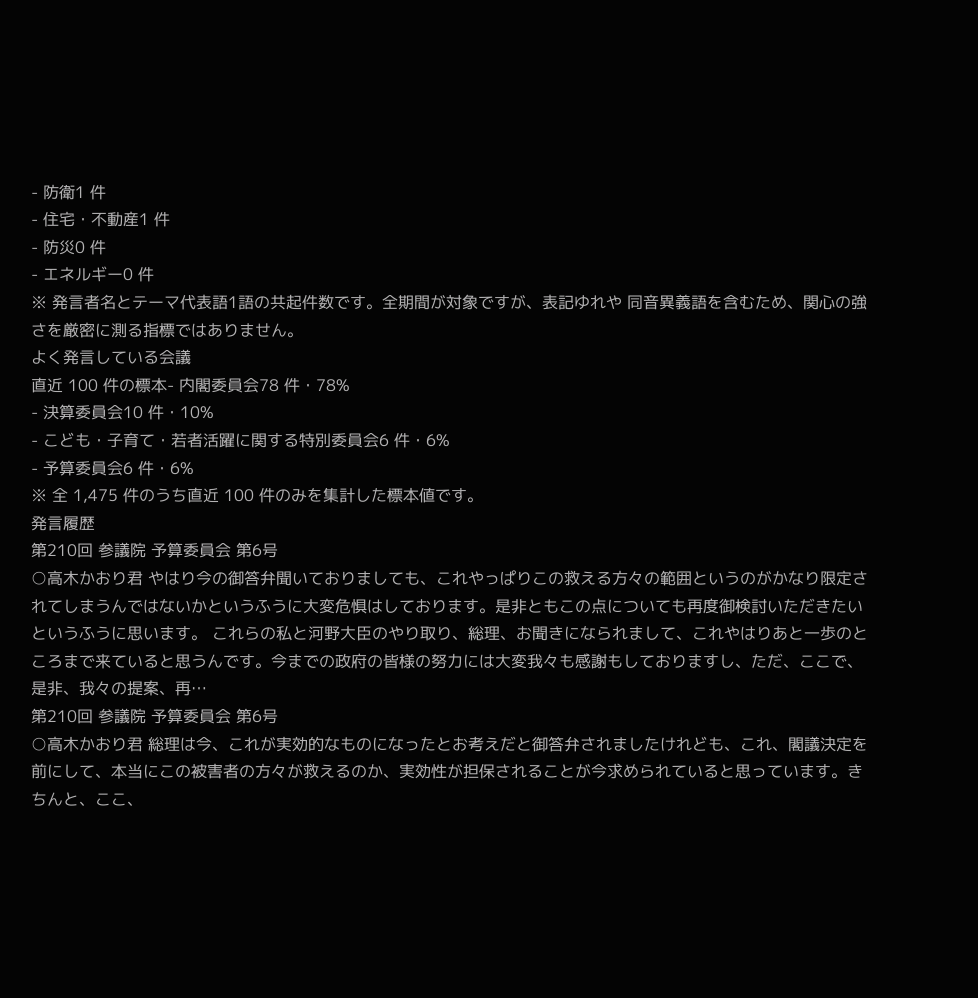- 防衛1 件
- 住宅・不動産1 件
- 防災0 件
- エネルギー0 件
※ 発言者名とテーマ代表語1語の共起件数です。全期間が対象ですが、表記ゆれや 同音異義語を含むため、関心の強さを厳密に測る指標ではありません。
よく発言している会議
直近 100 件の標本- 内閣委員会78 件・78%
- 決算委員会10 件・10%
- こども・子育て・若者活躍に関する特別委員会6 件・6%
- 予算委員会6 件・6%
※ 全 1,475 件のうち直近 100 件のみを集計した標本値です。
発言履歴
第210回 参議院 予算委員会 第6号
○高木かおり君 やはり今の御答弁聞いておりましても、これやっぱりこの救える方々の範囲というのがかなり限定されてしまうんではないかというふうに大変危惧はしております。是非ともこの点についても再度御検討いただきたいというふうに思います。 これらの私と河野大臣のやり取り、総理、お聞きになられまして、これやはりあと一歩のところまで来ていると思うんです。今までの政府の皆様の努力には大変我々も感謝もしておりますし、ただ、ここで、是非、我々の提案、再…
第210回 参議院 予算委員会 第6号
○高木かおり君 総理は今、これが実効的なものになったとお考えだと御答弁されましたけれども、これ、閣議決定を前にして、本当にこの被害者の方々が救えるのか、実効性が担保されることが今求められていると思っています。きちんと、ここ、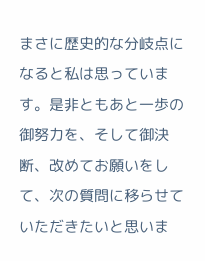まさに歴史的な分岐点になると私は思っています。是非ともあと一歩の御努力を、そして御決断、改めてお願いをして、次の質問に移らせていただきたいと思いま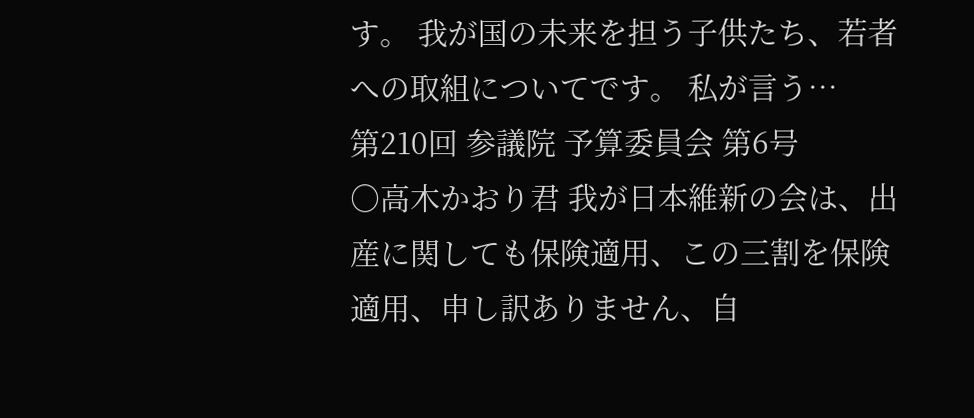す。 我が国の未来を担う子供たち、若者への取組についてです。 私が言う…
第210回 参議院 予算委員会 第6号
○高木かおり君 我が日本維新の会は、出産に関しても保険適用、この三割を保険適用、申し訳ありません、自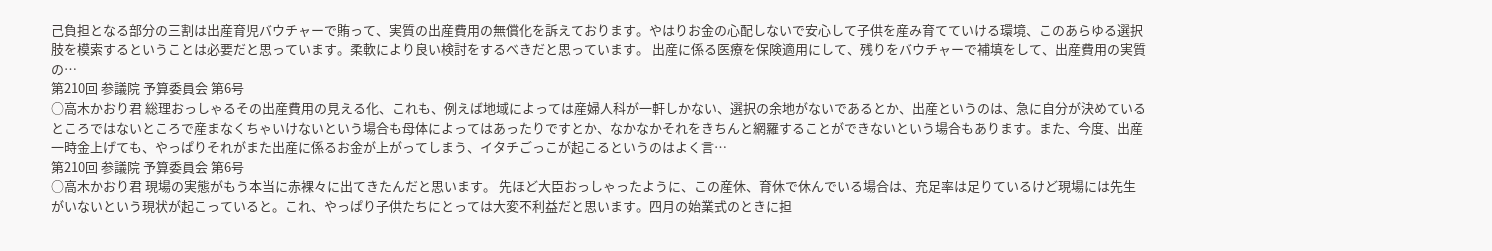己負担となる部分の三割は出産育児バウチャーで賄って、実質の出産費用の無償化を訴えております。やはりお金の心配しないで安心して子供を産み育てていける環境、このあらゆる選択肢を模索するということは必要だと思っています。柔軟により良い検討をするべきだと思っています。 出産に係る医療を保険適用にして、残りをバウチャーで補填をして、出産費用の実質の…
第210回 参議院 予算委員会 第6号
○高木かおり君 総理おっしゃるその出産費用の見える化、これも、例えば地域によっては産婦人科が一軒しかない、選択の余地がないであるとか、出産というのは、急に自分が決めているところではないところで産まなくちゃいけないという場合も母体によってはあったりですとか、なかなかそれをきちんと網羅することができないという場合もあります。また、今度、出産一時金上げても、やっぱりそれがまた出産に係るお金が上がってしまう、イタチごっこが起こるというのはよく言…
第210回 参議院 予算委員会 第6号
○高木かおり君 現場の実態がもう本当に赤裸々に出てきたんだと思います。 先ほど大臣おっしゃったように、この産休、育休で休んでいる場合は、充足率は足りているけど現場には先生がいないという現状が起こっていると。これ、やっぱり子供たちにとっては大変不利益だと思います。四月の始業式のときに担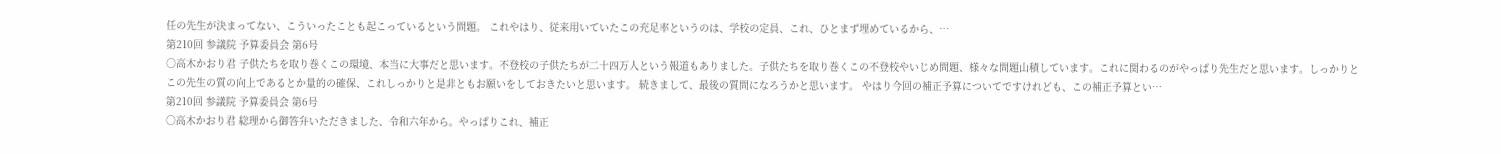任の先生が決まってない、こういったことも起こっているという問題。 これやはり、従来用いていたこの充足率というのは、学校の定員、これ、ひとまず埋めているから、…
第210回 参議院 予算委員会 第6号
○高木かおり君 子供たちを取り巻くこの環境、本当に大事だと思います。不登校の子供たちが二十四万人という報道もありました。子供たちを取り巻くこの不登校やいじめ問題、様々な問題山積しています。これに関わるのがやっぱり先生だと思います。しっかりとこの先生の質の向上であるとか量的の確保、これしっかりと是非ともお願いをしておきたいと思います。 続きまして、最後の質問になろうかと思います。 やはり今回の補正予算についてですけれども、この補正予算とい…
第210回 参議院 予算委員会 第6号
○高木かおり君 総理から御答弁いただきました、令和六年から。やっぱりこれ、補正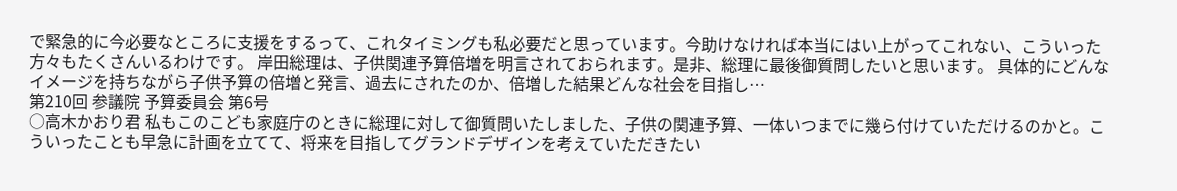で緊急的に今必要なところに支援をするって、これタイミングも私必要だと思っています。今助けなければ本当にはい上がってこれない、こういった方々もたくさんいるわけです。 岸田総理は、子供関連予算倍増を明言されておられます。是非、総理に最後御質問したいと思います。 具体的にどんなイメージを持ちながら子供予算の倍増と発言、過去にされたのか、倍増した結果どんな社会を目指し…
第210回 参議院 予算委員会 第6号
○高木かおり君 私もこのこども家庭庁のときに総理に対して御質問いたしました、子供の関連予算、一体いつまでに幾ら付けていただけるのかと。こういったことも早急に計画を立てて、将来を目指してグランドデザインを考えていただきたい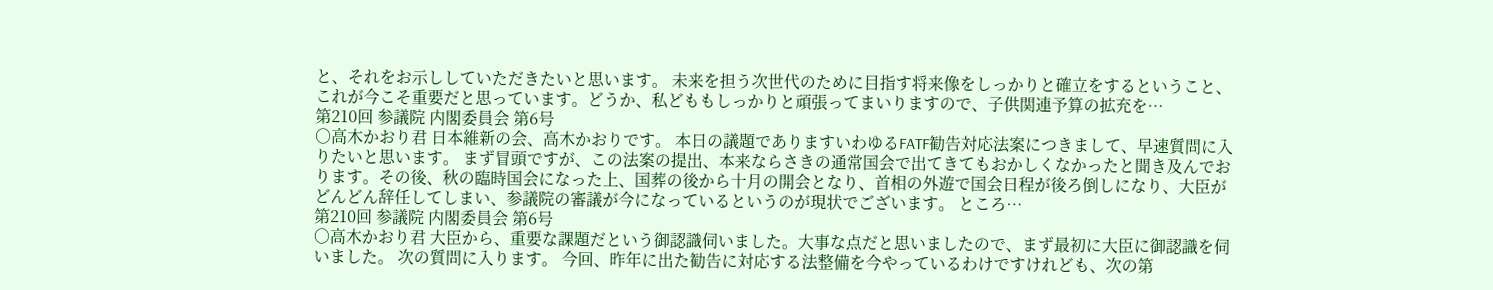と、それをお示ししていただきたいと思います。 未来を担う次世代のために目指す将来像をしっかりと確立をするということ、これが今こそ重要だと思っています。どうか、私どももしっかりと頑張ってまいりますので、子供関連予算の拡充を…
第210回 参議院 内閣委員会 第6号
○高木かおり君 日本維新の会、高木かおりです。 本日の議題でありますいわゆるFATF勧告対応法案につきまして、早速質問に入りたいと思います。 まず冒頭ですが、この法案の提出、本来ならさきの通常国会で出てきてもおかしくなかったと聞き及んでおります。その後、秋の臨時国会になった上、国葬の後から十月の開会となり、首相の外遊で国会日程が後ろ倒しになり、大臣がどんどん辞任してしまい、参議院の審議が今になっているというのが現状でございます。 ところ…
第210回 参議院 内閣委員会 第6号
○高木かおり君 大臣から、重要な課題だという御認識伺いました。大事な点だと思いましたので、まず最初に大臣に御認識を伺いました。 次の質問に入ります。 今回、昨年に出た勧告に対応する法整備を今やっているわけですけれども、次の第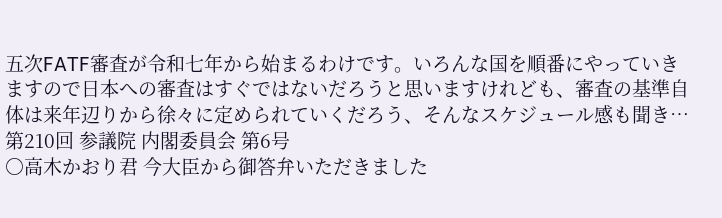五次FATF審査が令和七年から始まるわけです。いろんな国を順番にやっていきますので日本への審査はすぐではないだろうと思いますけれども、審査の基準自体は来年辺りから徐々に定められていくだろう、そんなスケジュール感も聞き…
第210回 参議院 内閣委員会 第6号
○高木かおり君 今大臣から御答弁いただきました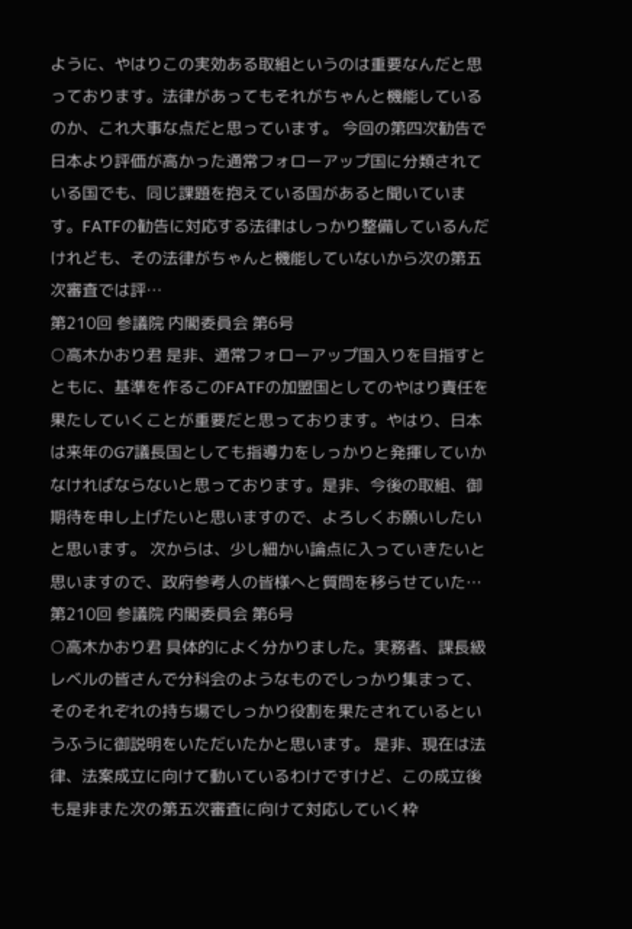ように、やはりこの実効ある取組というのは重要なんだと思っております。法律があってもそれがちゃんと機能しているのか、これ大事な点だと思っています。 今回の第四次勧告で日本より評価が高かった通常フォローアップ国に分類されている国でも、同じ課題を抱えている国があると聞いています。FATFの勧告に対応する法律はしっかり整備しているんだけれども、その法律がちゃんと機能していないから次の第五次審査では評…
第210回 参議院 内閣委員会 第6号
○高木かおり君 是非、通常フォローアップ国入りを目指すとともに、基準を作るこのFATFの加盟国としてのやはり責任を果たしていくことが重要だと思っております。やはり、日本は来年のG7議長国としても指導力をしっかりと発揮していかなければならないと思っております。是非、今後の取組、御期待を申し上げたいと思いますので、よろしくお願いしたいと思います。 次からは、少し細かい論点に入っていきたいと思いますので、政府参考人の皆様へと質問を移らせていた…
第210回 参議院 内閣委員会 第6号
○高木かおり君 具体的によく分かりました。実務者、課長級レベルの皆さんで分科会のようなものでしっかり集まって、そのそれぞれの持ち場でしっかり役割を果たされているというふうに御説明をいただいたかと思います。 是非、現在は法律、法案成立に向けて動いているわけですけど、この成立後も是非また次の第五次審査に向けて対応していく枠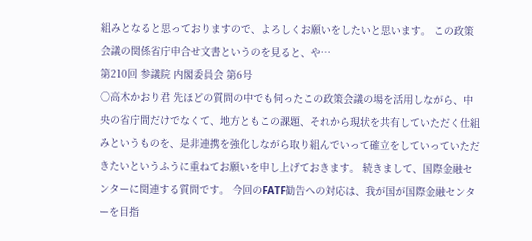組みとなると思っておりますので、よろしくお願いをしたいと思います。 この政策会議の関係省庁申合せ文書というのを見ると、や…
第210回 参議院 内閣委員会 第6号
○高木かおり君 先ほどの質問の中でも伺ったこの政策会議の場を活用しながら、中央の省庁間だけでなくて、地方ともこの課題、それから現状を共有していただく仕組みというものを、是非連携を強化しながら取り組んでいって確立をしていっていただきたいというふうに重ねてお願いを申し上げておきます。 続きまして、国際金融センターに関連する質問です。 今回のFATF勧告への対応は、我が国が国際金融センターを目指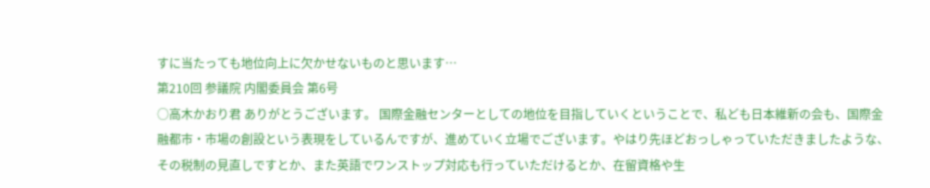すに当たっても地位向上に欠かせないものと思います…
第210回 参議院 内閣委員会 第6号
○高木かおり君 ありがとうございます。 国際金融センターとしての地位を目指していくということで、私ども日本維新の会も、国際金融都市・市場の創設という表現をしているんですが、進めていく立場でございます。やはり先ほどおっしゃっていただきましたような、その税制の見直しですとか、また英語でワンストップ対応も行っていただけるとか、在留資格や生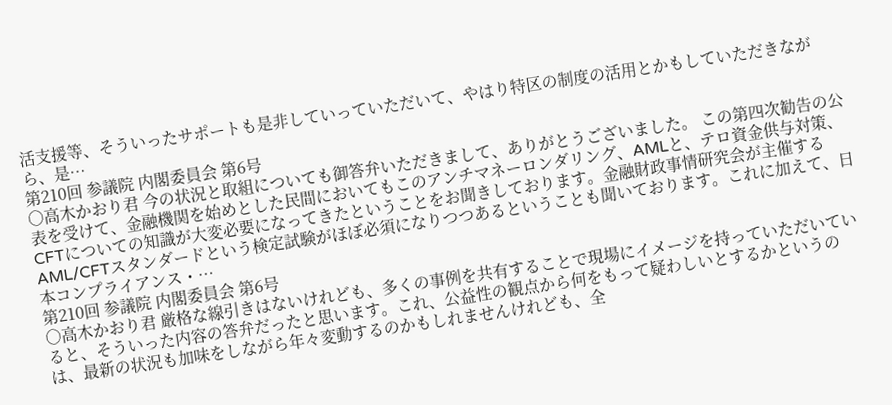活支援等、そういったサポートも是非していっていただいて、やはり特区の制度の活用とかもしていただきながら、是…
第210回 参議院 内閣委員会 第6号
○高木かおり君 今の状況と取組についても御答弁いただきまして、ありがとうございました。 この第四次勧告の公表を受けて、金融機関を始めとした民間においてもこのアンチマネーロンダリング、AMLと、テロ資金供与対策、CFTについての知識が大変必要になってきたということをお聞きしております。金融財政事情研究会が主催するAML/CFTスタンダードという検定試験がほぼ必須になりつつあるということも聞いております。これに加えて、日本コンプライアンス・…
第210回 参議院 内閣委員会 第6号
○高木かおり君 厳格な線引きはないけれども、多くの事例を共有することで現場にイメージを持っていただいていると、そういった内容の答弁だったと思います。これ、公益性の観点から何をもって疑わしいとするかというのは、最新の状況も加味をしながら年々変動するのかもしれませんけれども、全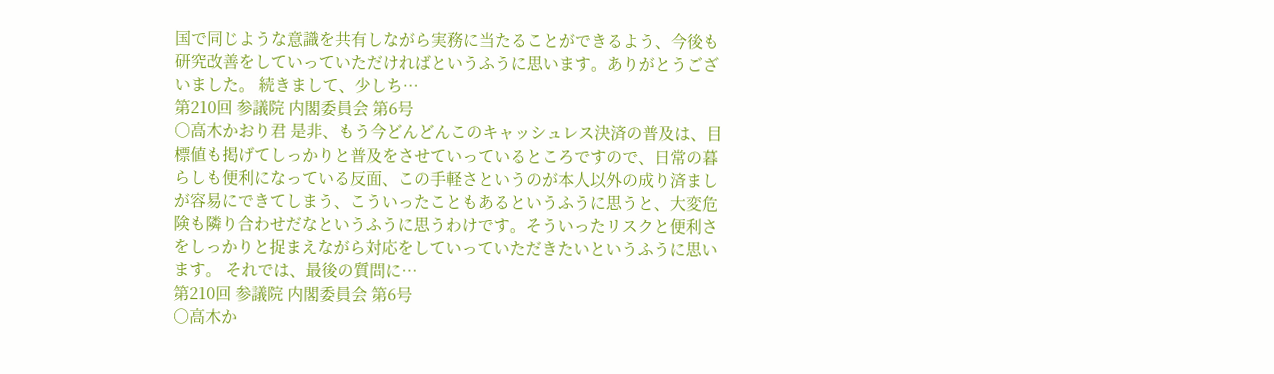国で同じような意識を共有しながら実務に当たることができるよう、今後も研究改善をしていっていただければというふうに思います。ありがとうございました。 続きまして、少しち…
第210回 参議院 内閣委員会 第6号
○高木かおり君 是非、もう今どんどんこのキャッシュレス決済の普及は、目標値も掲げてしっかりと普及をさせていっているところですので、日常の暮らしも便利になっている反面、この手軽さというのが本人以外の成り済ましが容易にできてしまう、こういったこともあるというふうに思うと、大変危険も隣り合わせだなというふうに思うわけです。そういったリスクと便利さをしっかりと捉まえながら対応をしていっていただきたいというふうに思います。 それでは、最後の質問に…
第210回 参議院 内閣委員会 第6号
○高木か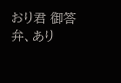おり君 御答弁、あり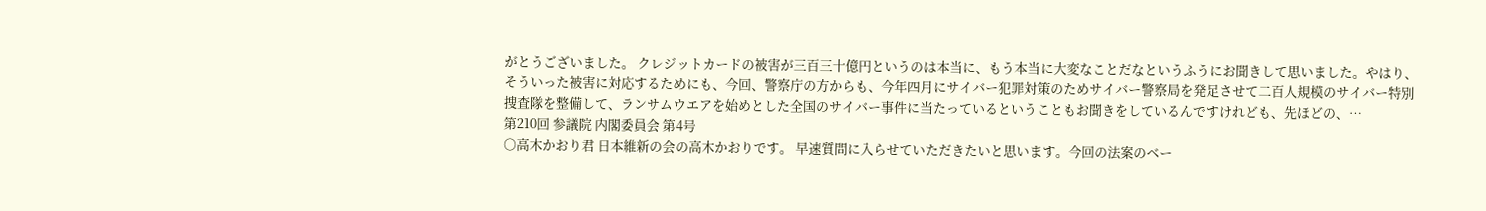がとうございました。 クレジットカードの被害が三百三十億円というのは本当に、もう本当に大変なことだなというふうにお聞きして思いました。やはり、そういった被害に対応するためにも、今回、警察庁の方からも、今年四月にサイバー犯罪対策のためサイバー警察局を発足させて二百人規模のサイバー特別捜査隊を整備して、ランサムウエアを始めとした全国のサイバー事件に当たっているということもお聞きをしているんですけれども、先ほどの、…
第210回 参議院 内閣委員会 第4号
○高木かおり君 日本維新の会の高木かおりです。 早速質問に入らせていただきたいと思います。今回の法案のベー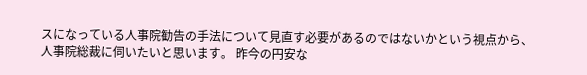スになっている人事院勧告の手法について見直す必要があるのではないかという視点から、人事院総裁に伺いたいと思います。 昨今の円安な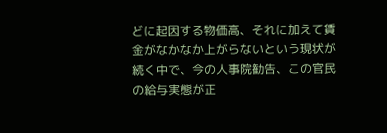どに起因する物価高、それに加えて賃金がなかなか上がらないという現状が続く中で、今の人事院勧告、この官民の給与実態が正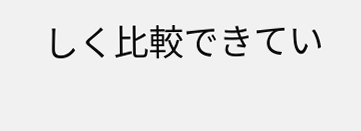しく比較できてい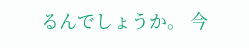るんでしょうか。 今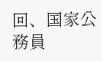回、国家公務員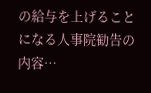の給与を上げることになる人事院勧告の内容…